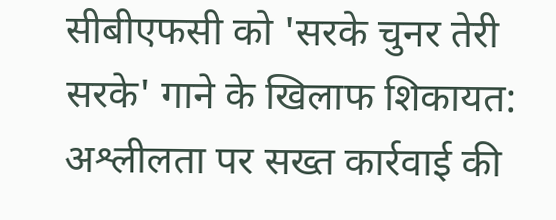सीबीएफसी को 'सरके चुनर तेरी सरके' गाने के खिलाफ शिकायत: अश्लीलता पर सख्त कार्रवाई की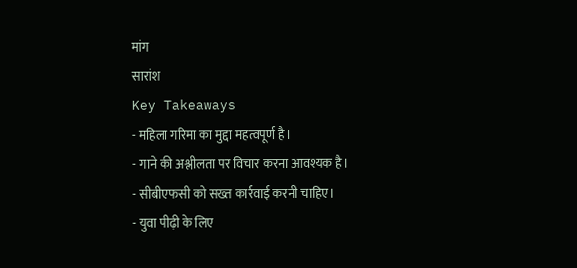मांग
सारांश
Key Takeaways
- महिला गरिमा का मुद्दा महत्वपूर्ण है।
- गाने की अश्लीलता पर विचार करना आवश्यक है।
- सीबीएफसी को सख्त कार्रवाई करनी चाहिए।
- युवा पीढ़ी के लिए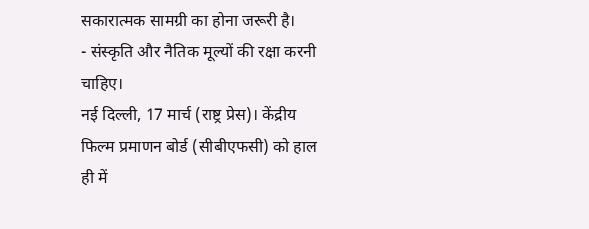सकारात्मक सामग्री का होना जरूरी है।
- संस्कृति और नैतिक मूल्यों की रक्षा करनी चाहिए।
नई दिल्ली, 17 मार्च (राष्ट्र प्रेस)। केंद्रीय फिल्म प्रमाणन बोर्ड (सीबीएफसी) को हाल ही में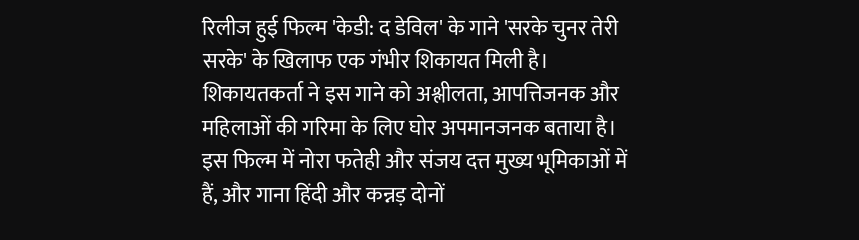रिलीज हुई फिल्म 'केडी: द डेविल' के गाने 'सरके चुनर तेरी सरके' के खिलाफ एक गंभीर शिकायत मिली है।
शिकायतकर्ता ने इस गाने को अश्लीलता, आपत्तिजनक और महिलाओं की गरिमा के लिए घोर अपमानजनक बताया है। इस फिल्म में नोरा फतेही और संजय दत्त मुख्य भूमिकाओं में हैं, और गाना हिंदी और कन्नड़ दोनों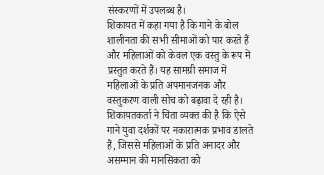संस्करणों में उपलब्ध है।
शिकायत में कहा गया है कि गाने के बोल शालीनता की सभी सीमाओं को पार करते हैं और महिलाओं को केवल एक वस्तु के रूप में प्रस्तुत करते हैं। यह सामग्री समाज में महिलाओं के प्रति अपमानजनक और वस्तुकरण वाली सोच को बढ़ावा दे रही है।
शिकायतकर्ता ने चिंता व्यक्त की है कि ऐसे गाने युवा दर्शकों पर नकारात्मक प्रभाव डालते हैं, जिससे महिलाओं के प्रति अनादर और असम्मान की मानसिकता को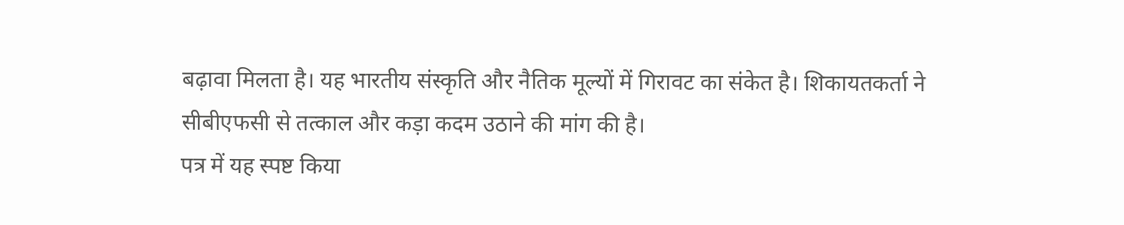बढ़ावा मिलता है। यह भारतीय संस्कृति और नैतिक मूल्यों में गिरावट का संकेत है। शिकायतकर्ता ने सीबीएफसी से तत्काल और कड़ा कदम उठाने की मांग की है।
पत्र में यह स्पष्ट किया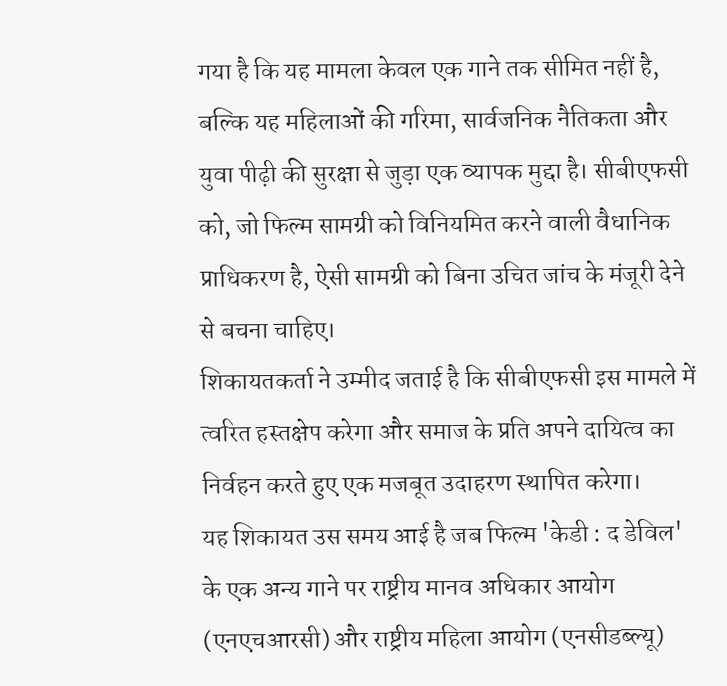गया है कि यह मामला केवल एक गाने तक सीमित नहीं है, बल्कि यह महिलाओं की गरिमा, सार्वजनिक नैतिकता और युवा पीढ़ी की सुरक्षा से जुड़ा एक व्यापक मुद्दा है। सीबीएफसी को, जो फिल्म सामग्री को विनियमित करने वाली वैधानिक प्राधिकरण है, ऐसी सामग्री को बिना उचित जांच के मंजूरी देने से बचना चाहिए।
शिकायतकर्ता ने उम्मीद जताई है कि सीबीएफसी इस मामले में त्वरित हस्तक्षेप करेगा और समाज के प्रति अपने दायित्व का निर्वहन करते हुए एक मजबूत उदाहरण स्थापित करेगा।
यह शिकायत उस समय आई है जब फिल्म 'केडी : द डेविल' के एक अन्य गाने पर राष्ट्रीय मानव अधिकार आयोग (एनएचआरसी) और राष्ट्रीय महिला आयोग (एनसीडब्ल्यू)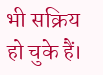भी सक्रिय हो चुके हैं।